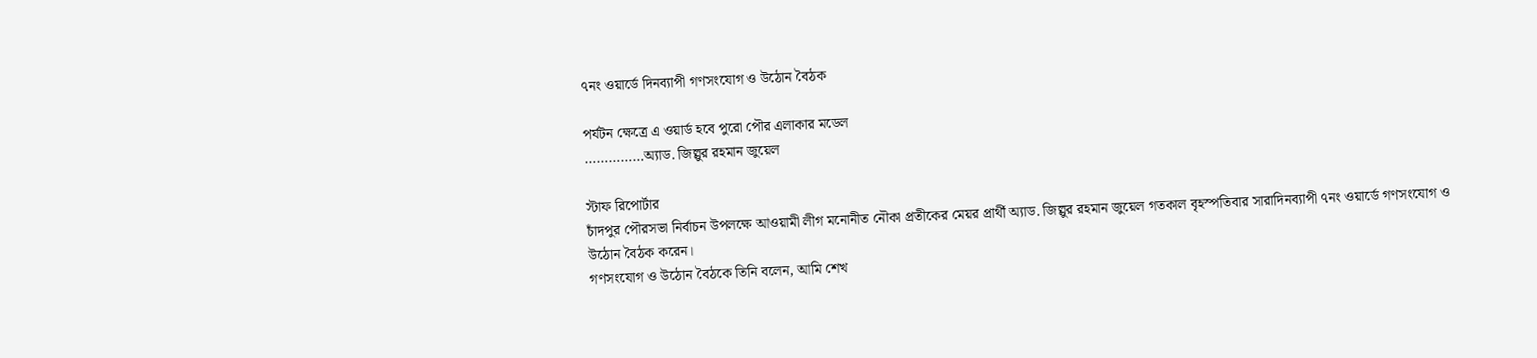৭নং ওয়ার্ডে দিনব্যাপী গণসংযোগ ও উঠোন বৈঠক

পর্যটন ক্ষেত্রে এ ওয়ার্ড হবে পুরো পৌর এলাকার মডেল
……………অ্যাড. জিল্লুর রহমান জুয়েল

স্টাফ রিপোর্টার
চাঁদপুর পৌরসভা নির্বাচন উপলক্ষে আওয়ামী লীগ মনোনীত নৌকা প্রতীকের মেয়র প্রার্থী অ্যাড. জিল্লুর রহমান জুয়েল গতকাল বৃহস্পতিবার সারাদিনব্যাপী ৭নং ওয়ার্ডে গণসংযোগ ও উঠোন বৈঠক করেন।
গণসংযোগ ও উঠোন বৈঠকে তিনি বলেন, আমি শেখ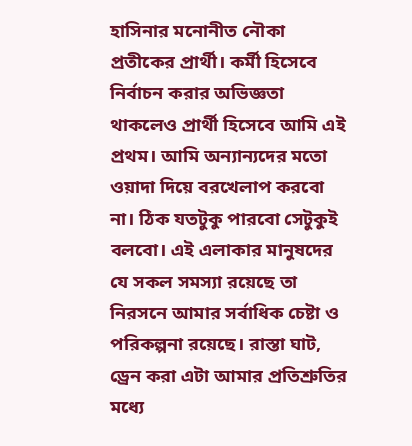হাসিনার মনোনীত নৌকা প্রতীকের প্রার্থী। কর্মী হিসেবে নির্বাচন করার অভিজ্ঞতা থাকলেও প্রার্থী হিসেবে আমি এই প্রথম। আমি অন্যান্যদের মতো ওয়াদা দিয়ে বরখেলাপ করবো না। ঠিক যতটুকু পারবো সেটুকুই বলবো। এই এলাকার মানুষদের যে সকল সমস্যা রয়েছে তা নিরসনে আমার সর্বাধিক চেষ্টা ও পরিকল্পনা রয়েছে। রাস্তা ঘাট, ড্রেন করা এটা আমার প্রতিশ্রুতির মধ্যে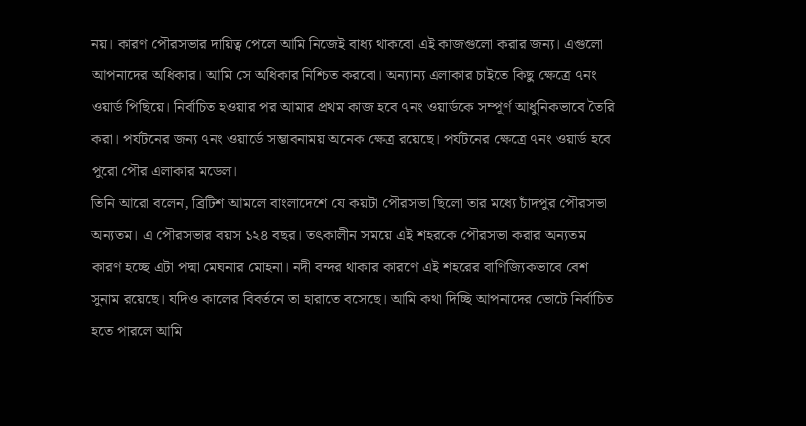নয়। কারণ পৌরসভার দায়িত্ব পেলে আমি নিজেই বাধ্য থাকবো এই কাজগুলো করার জন্য। এগুলো আপনাদের অধিকার। আমি সে অধিকার নিশ্চিত করবো। অন্যান্য এলাকার চাইতে কিছু ক্ষেত্রে ৭নং ওয়ার্ড পিছিয়ে। নির্বাচিত হওয়ার পর আমার প্রথম কাজ হবে ৭নং ওয়ার্ডকে সম্পূর্ণ আধুনিকভাবে তৈরি করা। পর্যটনের জন্য ৭নং ওয়ার্ডে সম্ভাবনাময় অনেক ক্ষেত্র রয়েছে। পর্যটনের ক্ষেত্রে ৭নং ওয়ার্ড হবে পুরো পৌর এলাকার মডেল।
তিনি আরো বলেন, ব্রিটিশ আমলে বাংলাদেশে যে কয়টা পৌরসভা ছিলো তার মধ্যে চাঁদপুর পৌরসভা অন্যতম। এ পৌরসভার বয়স ১২৪ বছর। তৎকালীন সময়ে এই শহরকে পৌরসভা করার অন্যতম কারণ হচ্ছে এটা পদ্মা মেঘনার মোহনা। নদী বন্দর থাকার কারণে এই শহরের বাণিজ্যিকভাবে বেশ সুনাম রয়েছে। যদিও কালের বিবর্তনে তা হারাতে বসেছে। আমি কথা দিচ্ছি আপনাদের ভোটে নির্বাচিত হতে পারলে আমি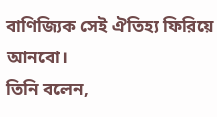বাণিজ্যিক সেই ঐতিহ্য ফিরিয়ে আনবো।
তিনি বলেন,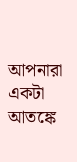আপনারা একটা আতঙ্কে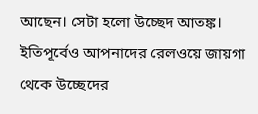আছেন। সেটা হলো উচ্ছেদ আতঙ্ক। ইতিপূর্বেও আপনাদের রেলওয়ে জায়গা থেকে উচ্ছেদের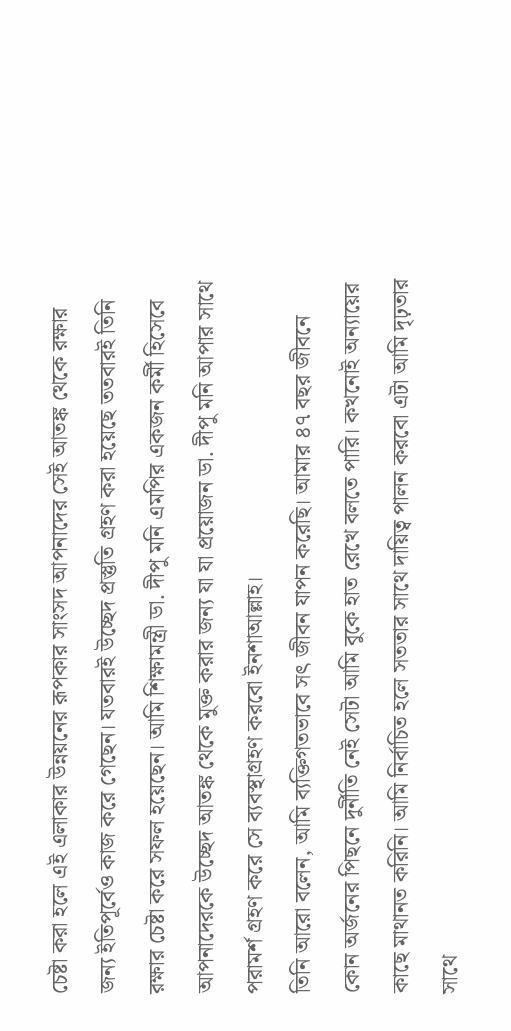চেষ্টা করা হলে এই এলাকার উন্নয়নের রূপকার সাংসদ আপনাদের সেই আতঙ্ক থেকে রক্ষার জন্য ইতিপূর্বেও কাজ করে গেছেন। যতবারই উচ্ছেদ প্রস্তুতি গ্রহণ করা হয়েছে ততবারই তিনি রক্ষার চেষ্টা করে সফল হয়েছেন। আমি শিক্ষামন্ত্রী ডা. দীপু মনি এমপির একজন কর্মী হিসেবে আপনাদেরকে উচ্ছেদ আতঙ্ক থেকে মুক্ত করার জন্য যা যা প্রয়োজন ডা. দীপু মনি আপার সাথে পরামর্শ গ্রহণ করে সে ব্যবস্থাগ্রহণ করবো ইনশাআল্লাহ।
তিনি আরো বলেন, আমি ব্যক্তিগতভাবে সৎ জীবন যাপন করেছি। আমার ৪৭ বছর জীবনে কোন অর্জনের পিছনে দুর্নীতি নেই সেটা আমি বুকে হাত রেখে বলতে পারি। কখনোই অন্যায়ের কাছে মাথানত করিনি। আমি নির্বাচিত হলে সততার সাথে দায়িত্ব পালন করবো এটা আমি দৃঢ়তার সাথে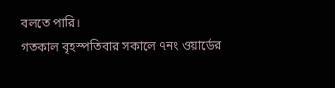বলতে পারি।
গতকাল বৃহস্পতিবার সকালে ৭নং ওয়ার্ডের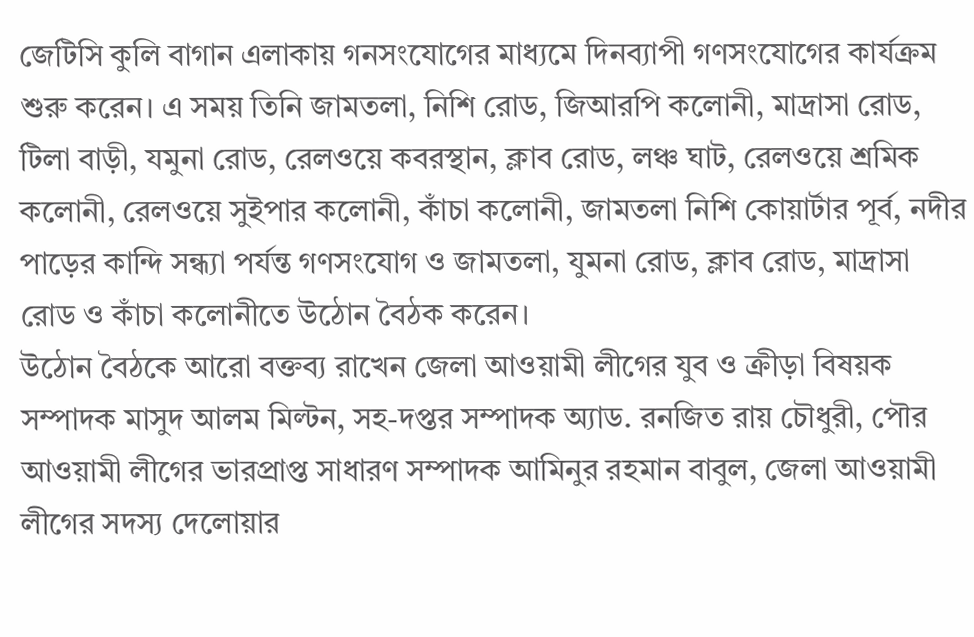জেটিসি কুলি বাগান এলাকায় গনসংযোগের মাধ্যমে দিনব্যাপী গণসংযোগের কার্যক্রম শুরু করেন। এ সময় তিনি জামতলা, নিশি রোড, জিআরপি কলোনী, মাদ্রাসা রোড, টিলা বাড়ী, যমুনা রোড, রেলওয়ে কবরস্থান, ক্লাব রোড, লঞ্চ ঘাট, রেলওয়ে শ্রমিক কলোনী, রেলওয়ে সুইপার কলোনী, কাঁচা কলোনী, জামতলা নিশি কোয়ার্টার পূর্ব, নদীর পাড়ের কান্দি সন্ধ্যা পর্যন্ত গণসংযোগ ও জামতলা, যুমনা রোড, ক্লাব রোড, মাদ্রাসা রোড ও কাঁচা কলোনীতে উঠোন বৈঠক করেন।
উঠোন বৈঠকে আরো বক্তব্য রাখেন জেলা আওয়ামী লীগের যুব ও ক্রীড়া বিষয়ক সম্পাদক মাসুদ আলম মিল্টন, সহ-দপ্তর সম্পাদক অ্যাড. রনজিত রায় চৌধুরী, পৌর আওয়ামী লীগের ভারপ্রাপ্ত সাধারণ সম্পাদক আমিনুর রহমান বাবুল, জেলা আওয়ামী লীগের সদস্য দেলোয়ার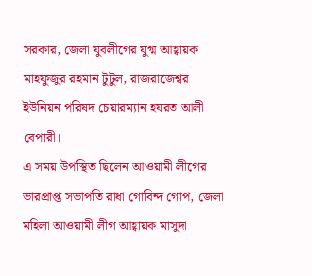সরকার, জেলা যুবলীগের যুগ্ম আহ্বায়ক মাহফুজুর রহমান টুটুল, রাজরাজেশ্বর ইউনিয়ন পরিষদ চেয়ারম্যান হযরত আলী বেপারী।
এ সময় উপস্থিত ছিলেন আওয়ামী লীগের ভারপ্রাপ্ত সভাপতি রাধা গোবিন্দ গোপ, জেলা মহিলা আওয়ামী লীগ আহ্বায়ক মাসুদা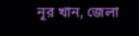নূর খান, জেলা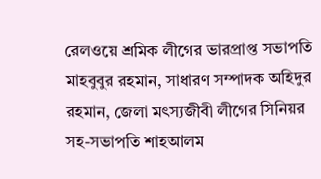রেলওয়ে শ্রমিক লীগের ভারপ্রাপ্ত সভাপতি মাহবুবুর রহমান, সাধারণ সম্পাদক অহিদুর রহমান, জেলা মৎস্যজীবী লীগের সিনিয়র সহ-সভাপতি শাহআলম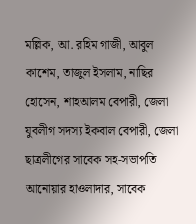মল্লিক, আ. রহিম গাজী, আবুল কাশেম, তাজুল ইসলাম, নাছির হোসেন, শাহআলম বেপারী, জেলা যুবলীগ সদস্য ইকবাল বেপারী, জেলা ছাত্রলীগের সাবেক সহ-সভাপতি আনোয়ার হাওলাদার, সাবেক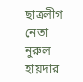ছাত্রলীগ নেতা নুরুল হায়দার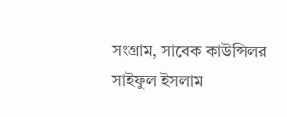সংগ্রাম, সাবেক কাউন্সিলর সাইফুল ইসলাম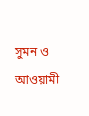সুমন ও আওয়ামী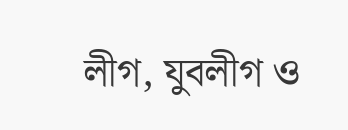লীগ, যুবলীগ ও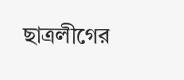ছাত্রলীগের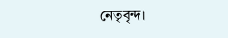নেতৃবৃন্দ।